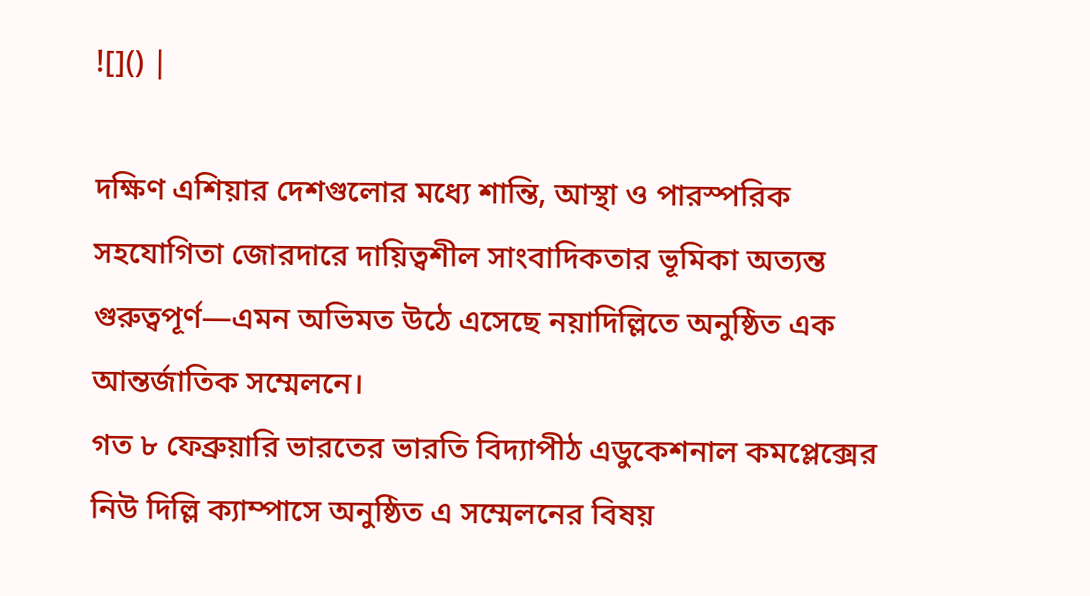![]() |

দক্ষিণ এশিয়ার দেশগুলোর মধ্যে শান্তি, আস্থা ও পারস্পরিক সহযোগিতা জোরদারে দায়িত্বশীল সাংবাদিকতার ভূমিকা অত্যন্ত গুরুত্বপূর্ণ—এমন অভিমত উঠে এসেছে নয়াদিল্লিতে অনুষ্ঠিত এক আন্তর্জাতিক সম্মেলনে।
গত ৮ ফেব্রুয়ারি ভারতের ভারতি বিদ্যাপীঠ এডুকেশনাল কমপ্লেক্সের নিউ দিল্লি ক্যাম্পাসে অনুষ্ঠিত এ সম্মেলনের বিষয়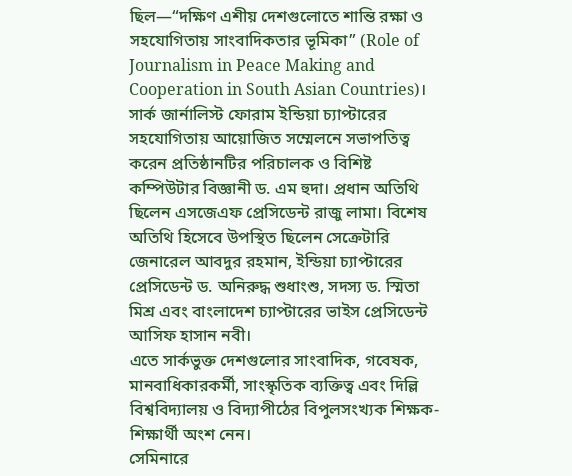ছিল—“দক্ষিণ এশীয় দেশগুলোতে শান্তি রক্ষা ও সহযোগিতায় সাংবাদিকতার ভূমিকা” (Role of Journalism in Peace Making and Cooperation in South Asian Countries)।
সার্ক জার্নালিস্ট ফোরাম ইন্ডিয়া চ্যাপ্টারের সহযোগিতায় আয়োজিত সম্মেলনে সভাপতিত্ব করেন প্রতিষ্ঠানটির পরিচালক ও বিশিষ্ট কম্পিউটার বিজ্ঞানী ড. এম হুদা। প্রধান অতিথি ছিলেন এসজেএফ প্রেসিডেন্ট রাজু লামা। বিশেষ অতিথি হিসেবে উপস্থিত ছিলেন সেক্রেটারি জেনারেল আবদুর রহমান, ইন্ডিয়া চ্যাপ্টারের প্রেসিডেন্ট ড. অনিরুদ্ধ শুধাংশু, সদস্য ড. স্মিতা মিশ্র এবং বাংলাদেশ চ্যাপ্টারের ভাইস প্রেসিডেন্ট আসিফ হাসান নবী।
এতে সার্কভুক্ত দেশগুলোর সাংবাদিক, গবেষক, মানবাধিকারকর্মী, সাংস্কৃতিক ব্যক্তিত্ব এবং দিল্লি বিশ্ববিদ্যালয় ও বিদ্যাপীঠের বিপুলসংখ্যক শিক্ষক-শিক্ষার্থী অংশ নেন।
সেমিনারে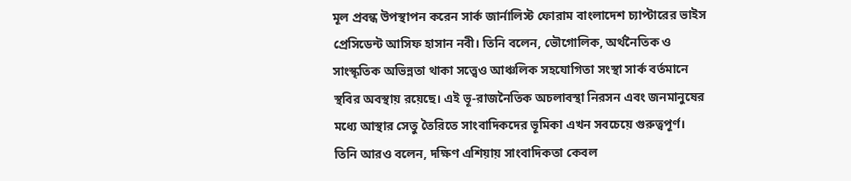মূল প্রবন্ধ উপস্থাপন করেন সার্ক জার্নালিস্ট ফোরাম বাংলাদেশ চ্যাপ্টারের ভাইস প্রেসিডেন্ট আসিফ হাসান নবী। তিনি বলেন, ভৌগোলিক, অর্থনৈতিক ও সাংস্কৃতিক অভিন্নতা থাকা সত্ত্বেও আঞ্চলিক সহযোগিতা সংস্থা সার্ক বর্তমানে স্থবির অবস্থায় রয়েছে। এই ভূ-রাজনৈতিক অচলাবস্থা নিরসন এবং জনমানুষের মধ্যে আস্থার সেতু তৈরিতে সাংবাদিকদের ভূমিকা এখন সবচেয়ে গুরুত্বপূর্ণ।
তিনি আরও বলেন, দক্ষিণ এশিয়ায় সাংবাদিকতা কেবল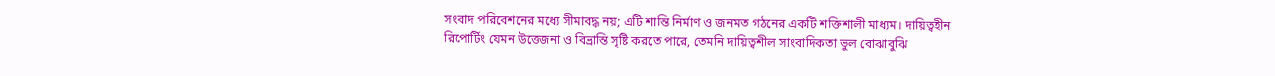সংবাদ পরিবেশনের মধ্যে সীমাবদ্ধ নয়; এটি শান্তি নির্মাণ ও জনমত গঠনের একটি শক্তিশালী মাধ্যম। দায়িত্বহীন রিপোর্টিং যেমন উত্তেজনা ও বিভ্রান্তি সৃষ্টি করতে পারে, তেমনি দায়িত্বশীল সাংবাদিকতা ভুল বোঝাবুঝি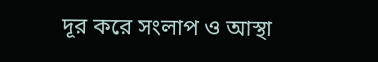দূর করে সংলাপ ও আস্থা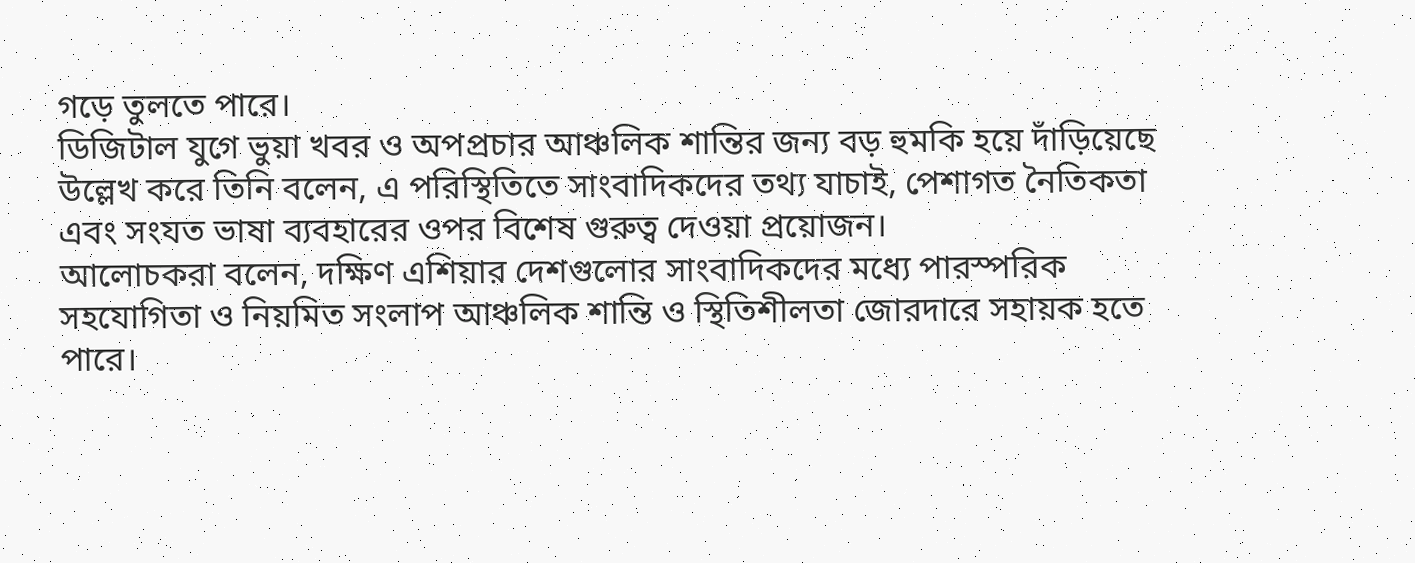গড়ে তুলতে পারে।
ডিজিটাল যুগে ভুয়া খবর ও অপপ্রচার আঞ্চলিক শান্তির জন্য বড় হুমকি হয়ে দাঁড়িয়েছে উল্লেখ করে তিনি বলেন, এ পরিস্থিতিতে সাংবাদিকদের তথ্য যাচাই, পেশাগত নৈতিকতা এবং সংযত ভাষা ব্যবহারের ওপর বিশেষ গুরুত্ব দেওয়া প্রয়োজন।
আলোচকরা বলেন, দক্ষিণ এশিয়ার দেশগুলোর সাংবাদিকদের মধ্যে পারস্পরিক সহযোগিতা ও নিয়মিত সংলাপ আঞ্চলিক শান্তি ও স্থিতিশীলতা জোরদারে সহায়ক হতে পারে।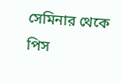সেমিনার থেকে পিস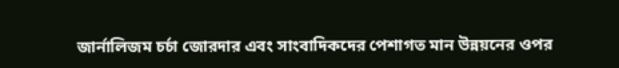জার্নালিজম চর্চা জোরদার এবং সাংবাদিকদের পেশাগত মান উন্নয়নের ওপর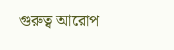গুরুত্ব আরোপ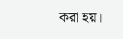করা হয়।